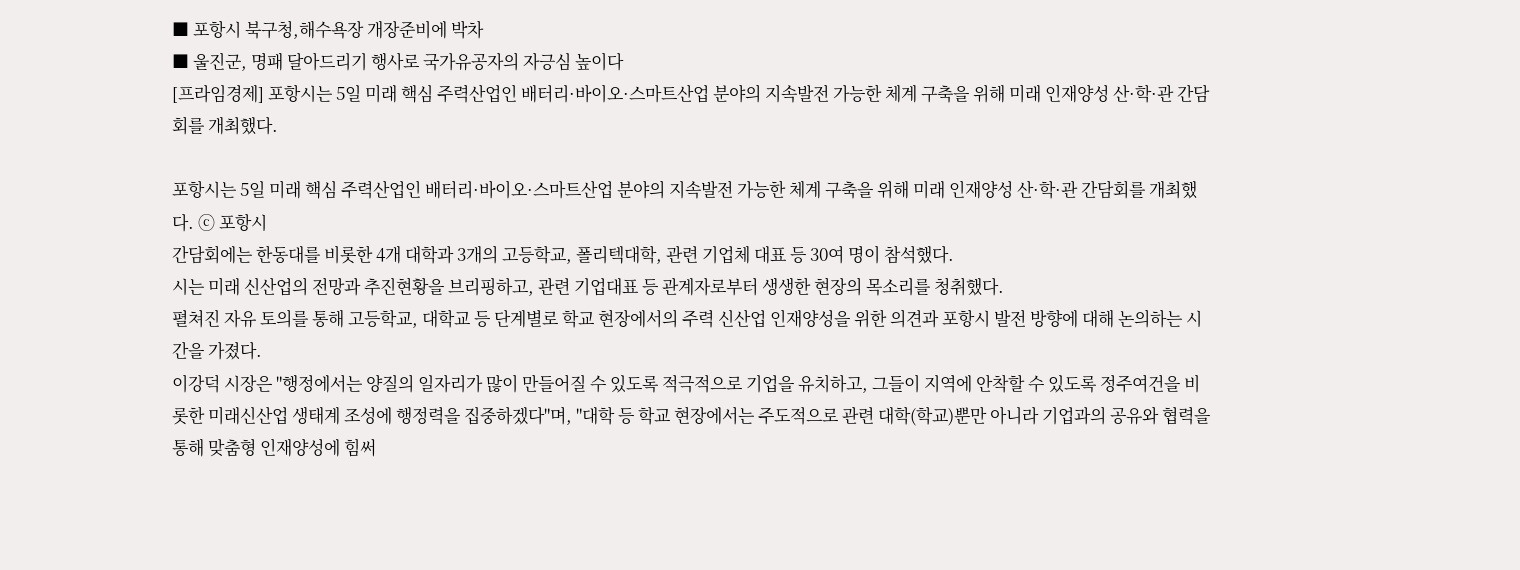■ 포항시 북구청,해수욕장 개장준비에 박차
■ 울진군, 명패 달아드리기 행사로 국가유공자의 자긍심 높이다
[프라임경제] 포항시는 5일 미래 핵심 주력산업인 배터리·바이오·스마트산업 분야의 지속발전 가능한 체계 구축을 위해 미래 인재양성 산·학·관 간담회를 개최했다.

포항시는 5일 미래 핵심 주력산업인 배터리·바이오·스마트산업 분야의 지속발전 가능한 체계 구축을 위해 미래 인재양성 산·학·관 간담회를 개최했다. ⓒ 포항시
간담회에는 한동대를 비롯한 4개 대학과 3개의 고등학교, 폴리텍대학, 관련 기업체 대표 등 30여 명이 참석했다.
시는 미래 신산업의 전망과 추진현황을 브리핑하고, 관련 기업대표 등 관계자로부터 생생한 현장의 목소리를 청취했다.
펼쳐진 자유 토의를 통해 고등학교, 대학교 등 단계별로 학교 현장에서의 주력 신산업 인재양성을 위한 의견과 포항시 발전 방향에 대해 논의하는 시간을 가졌다.
이강덕 시장은 "행정에서는 양질의 일자리가 많이 만들어질 수 있도록 적극적으로 기업을 유치하고, 그들이 지역에 안착할 수 있도록 정주여건을 비롯한 미래신산업 생태계 조성에 행정력을 집중하겠다"며, "대학 등 학교 현장에서는 주도적으로 관련 대학(학교)뿐만 아니라 기업과의 공유와 협력을 통해 맞춤형 인재양성에 힘써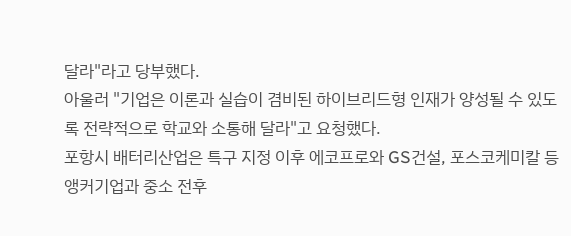달라"라고 당부했다.
아울러 "기업은 이론과 실습이 겸비된 하이브리드형 인재가 양성될 수 있도록 전략적으로 학교와 소통해 달라"고 요청했다.
포항시 배터리산업은 특구 지정 이후 에코프로와 GS건설, 포스코케미칼 등 앵커기업과 중소 전후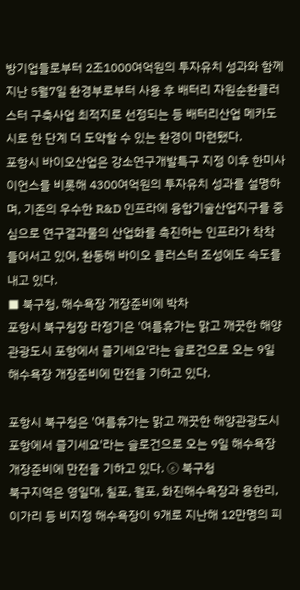방기업들로부터 2조1000여억원의 투자유치 성과와 함께 지난 5월7일 환경부로부터 사용 후 배터리 자원순환클러스터 구축사업 최적지로 선정되는 등 배터리산업 메카도시로 한 단계 더 도약할 수 있는 환경이 마련됐다.
포항시 바이오산업은 강소연구개발특구 지정 이후 한미사이언스를 비롯해 4300여억원의 투자유치 성과를 설명하며, 기존의 우수한 R&D 인프라에 융합기술산업지구를 중심으로 연구결과물의 산업화를 촉진하는 인프라가 착착 들어서고 있어, 환동해 바이오 클러스터 조성에도 속도를 내고 있다.
■ 북구청, 해수욕장 개장준비에 박차
포항시 북구청장 라정기은 '여름휴가는 맑고 깨끗한 해양관광도시 포항에서 즐기세요'라는 슬로건으로 오는 9일 해수욕장 개장준비에 만전을 기하고 있다.

포항시 북구청은 '여름휴가는 맑고 깨끗한 해양관광도시 포항에서 즐기세요'라는 슬로건으로 오는 9일 해수욕장 개장준비에 만전을 기하고 있다. ⓒ 북구청
북구지역은 영일대, 칠포, 월포, 화진해수욕장과 용한리, 이가리 등 비지정 해수욕장이 9개로 지난해 12만명의 피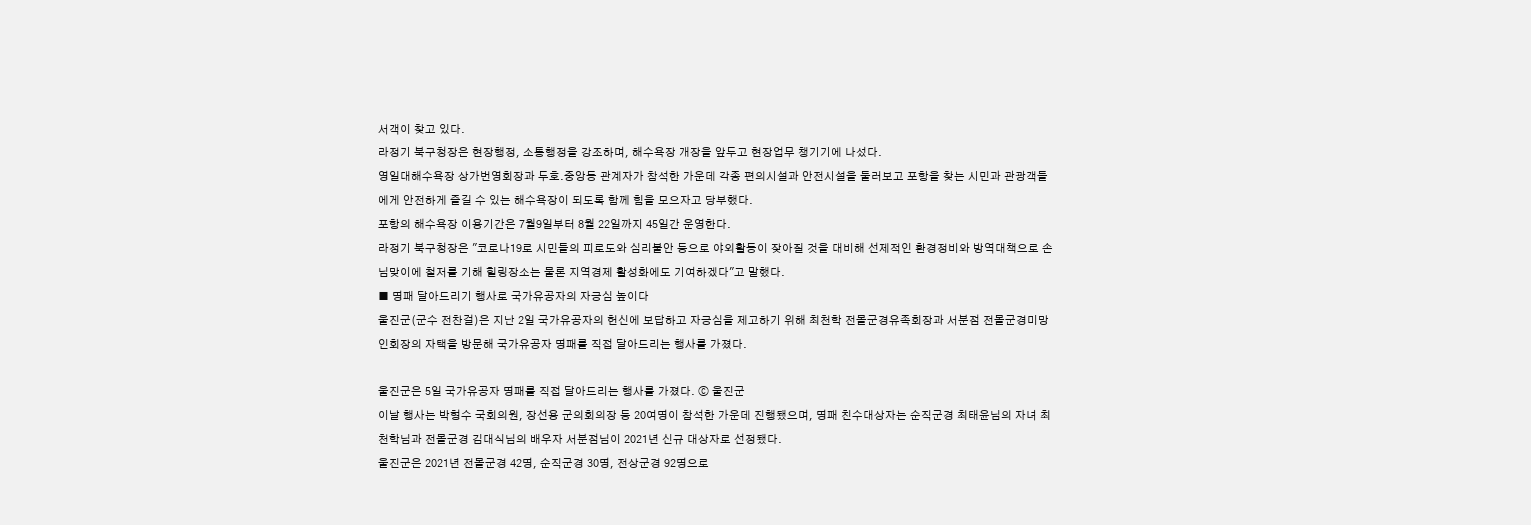서객이 찾고 있다.
라정기 북구청장은 현장행정, 소통행정을 강조하며, 해수욕장 개장을 앞두고 현장업무 챙기기에 나섰다.
영일대해수욕장 상가번영회장과 두호․중앙동 관계자가 참석한 가운데 각종 편의시설과 안전시설을 둘러보고 포항을 찾는 시민과 관광객들에게 안전하게 즐길 수 있는 해수욕장이 되도록 함께 힘을 모으자고 당부했다.
포항의 해수욕장 이용기간은 7월9일부터 8월 22일까지 45일간 운영한다.
라정기 북구청장은 "코로나19로 시민들의 피로도와 심리불안 등으로 야외활동이 잦아질 것을 대비해 선제적인 환경정비와 방역대책으로 손님맞이에 철저를 기해 힐링장소는 물론 지역경제 활성화에도 기여하겠다"고 말했다.
■ 명패 달아드리기 행사로 국가유공자의 자긍심 높이다
울진군(군수 전찬걸)은 지난 2일 국가유공자의 헌신에 보답하고 자긍심을 제고하기 위해 최천학 전몰군경유족회장과 서분점 전몰군경미망인회장의 자택을 방문해 국가유공자 명패를 직접 달아드리는 행사를 가졌다.

울진군은 5일 국가유공자 명패를 직접 달아드리는 행사를 가졌다. ⓒ 울진군
이날 행사는 박형수 국회의원, 장선용 군의회의장 등 20여명이 참석한 가운데 진행됐으며, 명패 친수대상자는 순직군경 최태윤님의 자녀 최천학님과 전몰군경 김대식님의 배우자 서분점님이 2021년 신규 대상자로 선정됐다.
울진군은 2021년 전몰군경 42명, 순직군경 30명, 전상군경 92명으로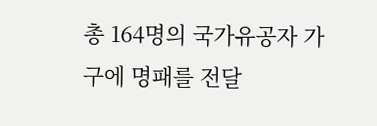총 164명의 국가유공자 가구에 명패를 전달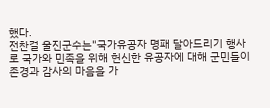했다.
전찬걸 울진군수는"국가유공자 명패 달아드리기 행사로 국가와 민족을 위해 헌신한 유공자에 대해 군민들이 존경과 감사의 마음을 가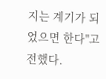지는 계기가 되었으면 한다"고 전했다.